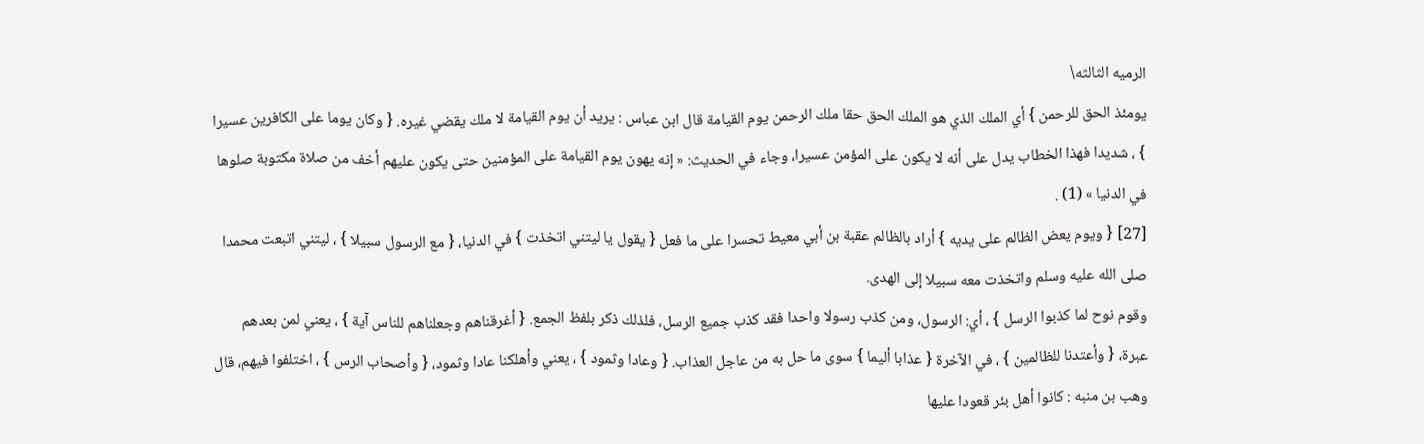الرميه الثالثه\
يومئذ الحق للرحمن } أي الملك الذي هو الملك الحق حقا ملك الرحمن يوم القيامة قال ابن عباس : يريد أن يوم القيامة لا ملك يقضي غيره. { وكان يوما على الكافرين عسيرا } ، شديدا فهذا الخطاب يدل على أنه لا يكون على المؤمن عسيرا، وجاء في الحديث: « إنه يهون يوم القيامة على المؤمنين حتى يكون عليهم أخف من صلاة مكتوبة صلوها في الدنيا » (1) .
[27] { ويوم يعض الظالم على يديه } أراد بالظالم عقبة بن أبي معيط تحسرا على ما فعل { يقول يا ليتني اتخذت } في الدنيا، { مع الرسول سبيلا } ، ليتني اتبعت محمدا صلى الله عليه وسلم واتخذت معه سبيلا إلى الهدى.
وقوم نوح لما كذبوا الرسل } ، أي: الرسول، ومن كذب رسولا واحدا فقد كذب جميع الرسل، فلذلك ذكر بلفظ الجمع. { أغرقناهم وجعلناهم للناس آية } ، يعني لمن بعدهم عبرة، { وأعتدنا للظالمين } ، في الآخرة { عذابا أليما } سوى ما حل به من عاجل العذاب. { وعادا وثمود } ، يعني وأهلكنا عادا وثمود، { وأصحاب الرس } ، اختلفوا فيهم، قال وهب بن منبه : كانوا أهل بئر قعودا عليها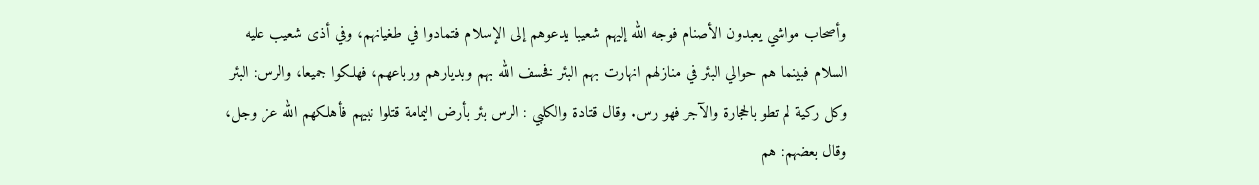وأصحاب مواشي يعبدون الأصنام فوجه الله إليهم شعيبا يدعوهم إلى الإسلام فتمادوا في طغيانهم، وفي أذى شعيب عليه السلام فبينما هم حوالي البئر في منازلهم انهارت بهم البئر فخسف الله بهم وبديارهم ورباعهم، فهلكوا جميعا، والرس: البئر وكل ركية لم تطو بالحجارة والآجر فهو رس. وقال قتادة والكلبي : الرس بئر بأرض اليمامة قتلوا نبيهم فأهلكهم الله عز وجل، وقال بعضهم: هم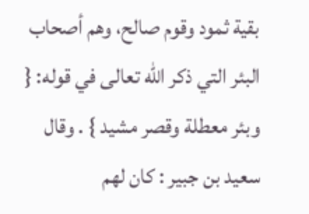بقية ثمود وقوم صالح، وهم أصحاب البئر التي ذكر الله تعالى في قوله: { وبئر معطلة وقصر مشيد } . وقال سعيد بن جبير : كان لهم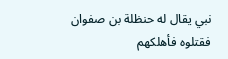نبي يقال له حنظلة بن صفوان فقتلوه فأهلكهم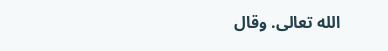الله تعالى. وقال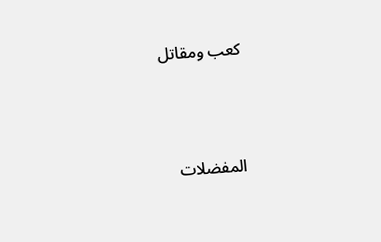كعب ومقاتل





المفضلات